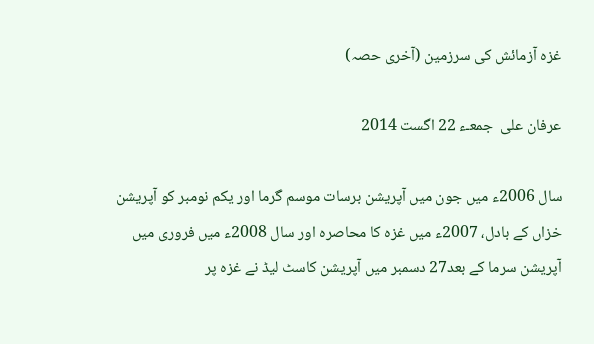غزہ آزمائش کی سرزمین (آخری حصہ)

عرفان علی  جمعـء 22 اگست 2014

سال 2006ء میں جون میں آپریشن برسات موسم گرما اور یکم نومبر کو آپریشن خزاں کے بادل، 2007ء میں غزہ کا محاصرہ اور سال 2008ء میں فروری میں آپریشن سرما کے بعد27 دسمبر میں آپریشن کاسٹ لیڈ نے غزہ پر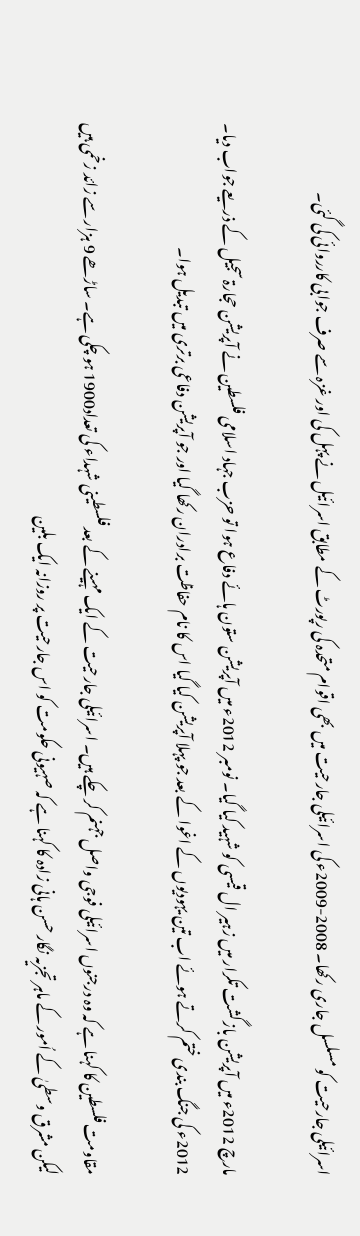اسرائیلی جارحیت کو مسلسل جاری رکھا۔ 2008-2009ء کی اسرائیلی جارحیت میں بھی اقوام متحدہ کی رپورٹ کے مطابق اسرائیل نے پہل کی اور غزہ سے صرف جوابی کارروائی کی گئی۔

مارچ 2012ء میں آپریشن بازگشت تکرار میں زہیر ال قیسی کو شہید کیا گیا۔ نومبر 2012ء میں آپریشن ستون ہائے دفاع ہوا تو حزب جہاد اسلامی فلسطین نے آپریشن حجارۃ سجیل کے ذریعے جواب دیا۔ 2012ء کی جنگ بندی ختم کرتے ہوئے اب تین یہودیوں کے اغوا کے بعد جو پہلا آپریشن کیا گیا اس کا نام حفاظت برادران رکھا گیا اور جو آپریشن دفاعی برتری میں تبدیل ہوا۔

مقاومت فلسطین کا کہنا ہے کہ وہ درجنوں اسرائیلی فوجی واصل جہنم کر چکے ہیں۔ اسرائیلی جارحیت کے ایک مہینے کے بعد فلسطینی شہداء کی تعداد1900 ہو چکی ہے۔ ساڑھے 9 ہزار سے زائد زخمی ہیں لیکن مشرق وسطیٰ کے اُمور کے ماہر تجزیہ نگار حسن ہانی زادہ کا کہنا ہے کہ صہیونی حکومت کو اس جارحیت پر روزانہ ایک بلین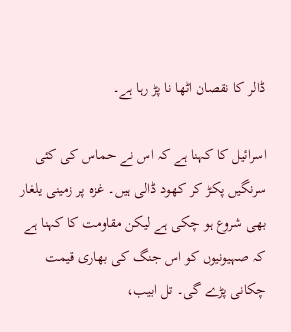ڈالر کا نقصان اٹھا نا پڑ رہا ہے۔

اسرائیل کا کہنا ہے کہ اس نے حماس کی کئی سرنگیں پکڑ کر کھود ڈالی ہیں۔ غزہ پر زمینی یلغار بھی شروع ہو چکی ہے لیکن مقاومت کا کہنا ہے کہ صہیونیوں کو اس جنگ کی بھاری قیمت چکانی پڑے گی۔ تل ابیب،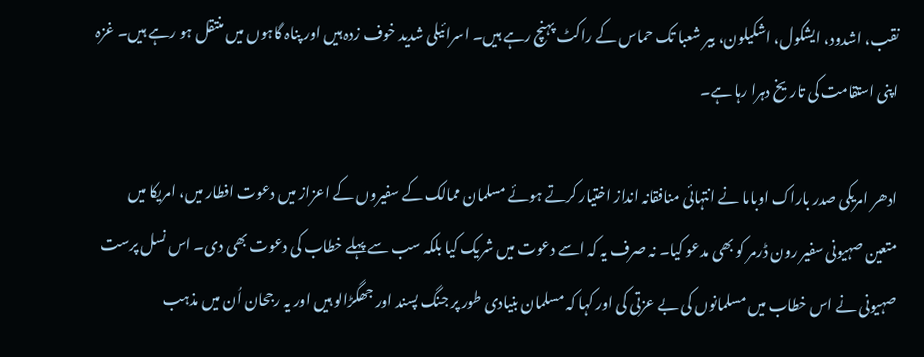نقب، اشدود، ایشکول، اشکیلون، بیر شعبا تک حماس کے راکٹ پہنچ رہے ہیں۔ اسرائیلی شدید خوف زدہ ہیں اور پناہ گاہوں میں منتقل ہو رہے ہیں۔ غزہ اپنی استقامت کی تاریخ دہرا رہا ہے۔

ادھر امریکی صدر باراک اوباما نے انتہائی منافقانہ انداز اختیار کرتے ہوئے مسلمان ممالک کے سفیروں کے اعزاز میں دعوت افطار میں، امریکا میں متعین صہیونی سفیر رون ڈرمر کو بھی مدعو کیا۔ نہ صرف یہ کہ اسے دعوت میں شریک کیا بلکہ سب سے پہلے خطاب کی دعوت بھی دی۔ اس نسل پرست صہیونی نے اس خطاب میں مسلمانوں کی بے عزتی کی اور کہا کہ مسلمان بنیادی طور پر جنگ پسند اور جھگڑالو ہیں اور یہ رجحان اُن میں مذہب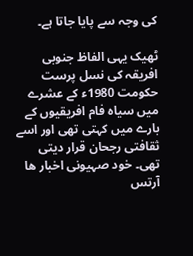کی وجہ سے پایا جاتا ہے۔

ٹھیک یہی الفاظ جنوبی افریقہ کی نسل پرست حکومت 1980ء کے عشرے میں سیاہ فام افریقیوں کے بارے میں کہتی تھی اور اسے ثقافتی رجحان قرار دیتی تھی۔ خود صہیونی اخبار ھا آرتس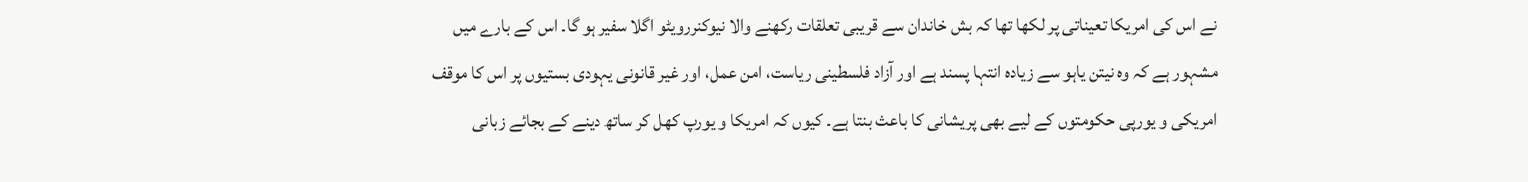نے اس کی امریکا تعیناتی پر لکھا تھا کہ بش خاندان سے قریبی تعلقات رکھنے والا نیوکنررویٹو اگلا سفیر ہو گا۔ اس کے بارے میں مشہور ہے کہ وہ نیتن یاہو سے زیادہ انتہا پسند ہے اور آزاد فلسطینی ریاست، امن عمل، اور غیر قانونی یہودی بستیوں پر اس کا موقف امریکی و یورپی حکومتوں کے لیے بھی پریشانی کا باعث بنتا ہے۔ کیوں کہ امریکا و یورپ کھل کر ساتھ دینے کے بجائے زبانی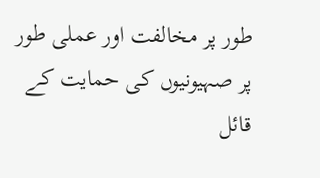طور پر مخالفت اور عملی طور پر صہیونیوں کی حمایت کے قائل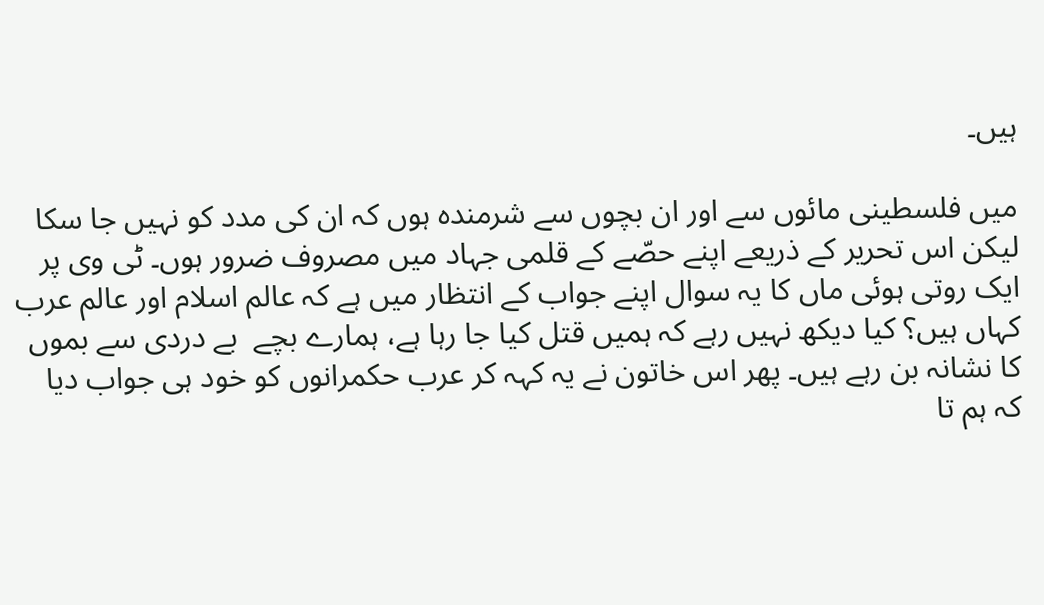ہیں۔

میں فلسطینی مائوں سے اور ان بچوں سے شرمندہ ہوں کہ ان کی مدد کو نہیں جا سکا لیکن اس تحریر کے ذریعے اپنے حصّے کے قلمی جہاد میں مصروف ضرور ہوں۔ ٹی وی پر ایک روتی ہوئی ماں کا یہ سوال اپنے جواب کے انتظار میں ہے کہ عالم اسلام اور عالم عرب کہاں ہیں؟ کیا دیکھ نہیں رہے کہ ہمیں قتل کیا جا رہا ہے، ہمارے بچے  بے دردی سے بموں کا نشانہ بن رہے ہیں۔ پھر اس خاتون نے یہ کہہ کر عرب حکمرانوں کو خود ہی جواب دیا کہ ہم تا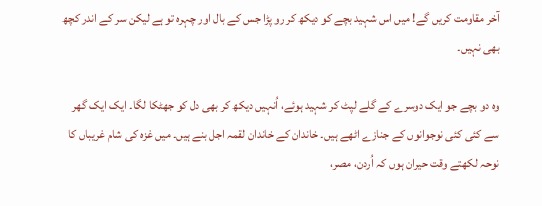آخر مقاومت کریں گے! میں اس شہید بچے کو دیکھ کر رو پڑا جس کے بال اور چہرہ تو ہے لیکن سر کے اندر کچھ بھی نہیں۔

وہ دو بچے جو ایک دوسرے کے گلے لپٹ کر شہید ہوئے، اُنہیں دیکھ کر بھی دل کو جھٹکا لگا۔ ایک ایک گھر سے کئی کئی نوجوانوں کے جنازے اٹھے ہیں۔ خاندان کے خاندان لقمہ اجل بنے ہیں۔ میں غزہ کی شام غریباں کا نوحہ لکھتے وقت حیران ہوں کہ اُردن، مصر،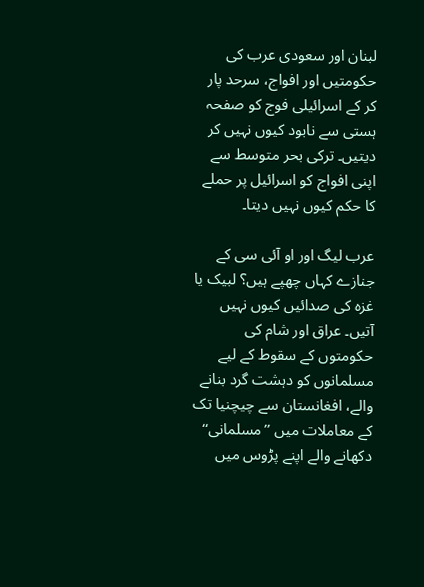لبنان اور سعودی عرب کی حکومتیں اور افواج، سرحد پار کر کے اسرائیلی فوج کو صفحہ ہستی سے نابود کیوں نہیں کر دیتیں۔ ترکی بحر متوسط سے اپنی افواج کو اسرائیل پر حملے کا حکم کیوں نہیں دیتا۔

عرب لیگ اور او آئی سی کے جنازے کہاں چھپے ہیں؟ لبیک یا غزہ کی صدائیں کیوں نہیں آتیں۔ عراق اور شام کی حکومتوں کے سقوط کے لیے مسلمانوں کو دہشت گرد بنانے والے، افغانستان سے چیچنیا تک کے معاملات میں ’’مسلمانی‘‘ دکھانے والے اپنے پڑوس میں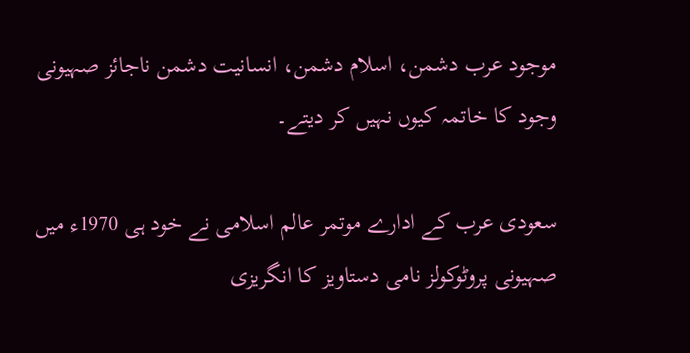موجود عرب دشمن، اسلام دشمن، انسانیت دشمن ناجائز صہیونی وجود کا خاتمہ کیوں نہیں کر دیتے۔

سعودی عرب کے ادارے موتمر عالم اسلامی نے خود ہی 1970ء میں صہیونی پروٹوکولز نامی دستاویز کا انگریزی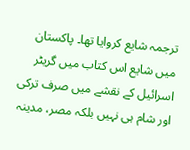ترجمہ شایع کروایا تھا۔ پاکستان میں شایع اس کتاب میں گریٹر اسرائیل کے نقشے میں صرف ترکی اور شام ہی نہیں بلکہ مصر، مدینہ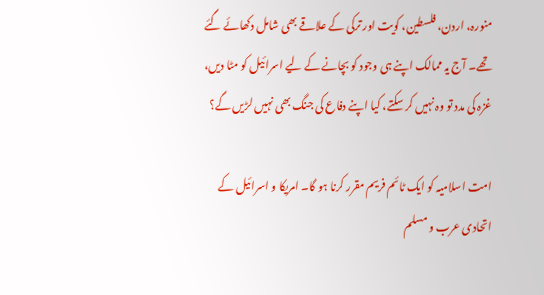منورہ، اردن، فلسطین، کویت اور ترکی کے علاقے بھی شامل دکھائے گئے تھے۔ آج یہ ممالک اپنے ہی وجود کو بچانے کے لیے اسرائیل کو مٹا دیں، غزہ کی مدد تو وہ نہیں کر سکتے، کیا اپنے دفاع کی جنگ بھی نہیں لڑیں گے؟

امت اسلامیہ کو ایک ٹائم فریم مقرر کرنا ہو گا۔ امریکا و اسرائیل کے اتحادی عرب و مسلم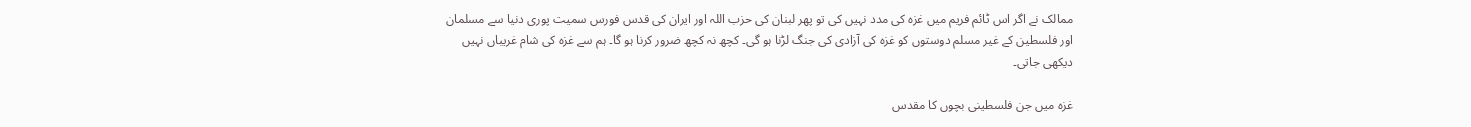ممالک نے اگر اس ٹائم فریم میں غزہ کی مدد نہیں کی تو پھر لبنان کی حزب اللہ اور ایران کی قدس فورس سمیت پوری دنیا سے مسلمان اور فلسطین کے غیر مسلم دوستوں کو غزہ کی آزادی کی جنگ لڑنا ہو گی۔ کچھ نہ کچھ ضرور کرنا ہو گا۔ ہم سے غزہ کی شام غریباں نہیں دیکھی جاتی۔

غزہ میں جن فلسطینی بچوں کا مقدس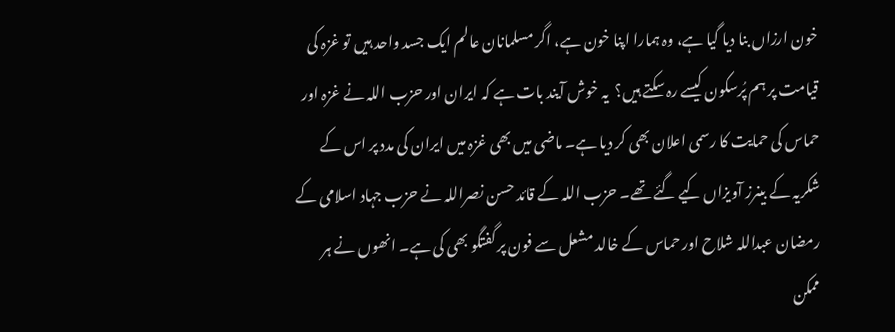خون ارزاں بنا دیا گیا ہے، وہ ہمارا اپنا خون ہے، اگر مسلمانان عالم ایک جسد واحد ہیں تو غزہ کی قیامت پر ہم پُرسکون کیسے رہ سکتے ہیں؟  یہ خوش آیند بات ہے کہ ایران اور حزب اللہ نے غزہ اور حماس کی حمایت کا رسمی اعلان بھی کر دیا ہے۔ ماضی میں بھی غزہ میں ایران کی مدد پر اس کے شکریہ کے بینرز آویزاں کیے گئے تھے۔ حزب اللہ کے قائد حسن نصراللہ نے حزب جہاد اسلامی کے رمضان عبداللہ شلاح اور حماس کے خالد مشعل سے فون پر گفتگو بھی کی ہے۔ انھوں نے ہر ممکن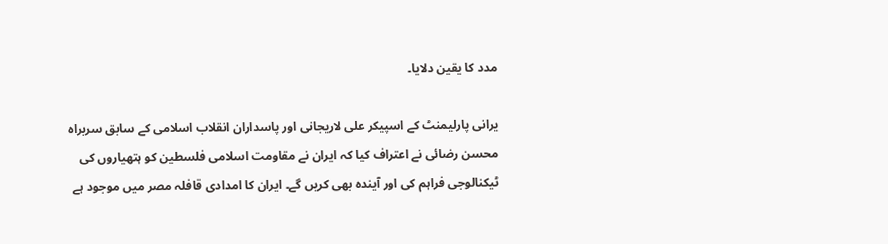مدد کا یقین دلایا۔

یرانی پارلیمنٹ کے اسپیکر علی لاریجانی اور پاسداران انقلاب اسلامی کے سابق سربراہ محسن رضائی نے اعتراف کیا کہ ایران نے مقاومت اسلامی فلسطین کو ہتھیاروں کی ٹیکنالوجی فراہم کی اور آیندہ بھی کریں گے۔ ایران کا امدادی قافلہ مصر میں موجود ہے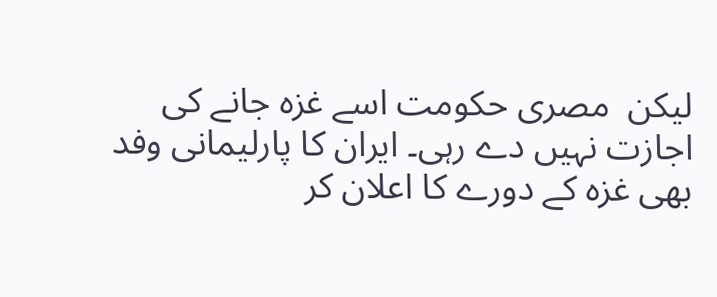لیکن  مصری حکومت اسے غزہ جانے کی اجازت نہیں دے رہی۔ ایران کا پارلیمانی وفد بھی غزہ کے دورے کا اعلان کر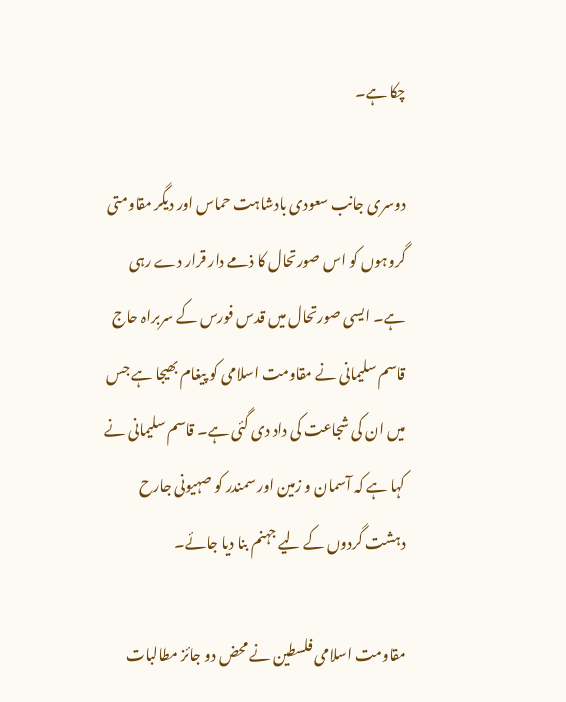چکا ہے۔

دوسری جانب سعودی بادشاہت حماس اور دیگر مقاومتی گروہوں کو اس صورتحال کا ذمے دار قرار دے رہی ہے۔ ایسی صورتحال میں قدس فورس کے سربراہ حاج قاسم سلیمانی نے مقاومت اسلامی کو پیغام بھیجا ہے جس میں ان کی شجاعت کی داد دی گئی ہے۔ قاسم سلیمانی نے کہا ہے کہ آسمان و زمین اور سمندر کو صہیونی جارح دہشت گردوں کے لیے جہنم بنا دیا جائے۔

مقاومت اسلامی فلسطین نے محض دو جائز مطالبات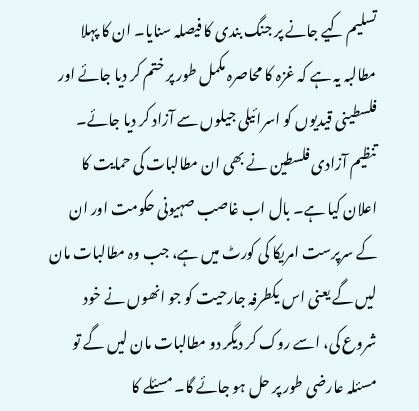تسلیم کیے جانے پر جنگ بندی کا فیصلہ سنایا۔ ان کا پہلا مطالبہ یہ ہے کہ غزہ کا محاصرہ مکمل طور پر ختم کر دیا جائے اور فلسطینی قیدیوں کو اسرائیلی جیلوں سے آزاد کر دیا جائے۔ تنظیم آزادی فلسطین نے بھی ان مطالبات کی حمایت کا اعلان کیا ہے۔ بال اب غاصب صہیونی حکومت اور ان کے سرپرست امریکا کی کورٹ میں ہے، جب وہ مطالبات مان لیں گے یعنی اس یکطرفہ جارحیت کو جو انھوں نے خود شروع کی، اسے روک کر دیگر دو مطالبات مان لیں گے تو مسئلہ عارضی طور پر حل ہو جائے گا۔ مسئلے کا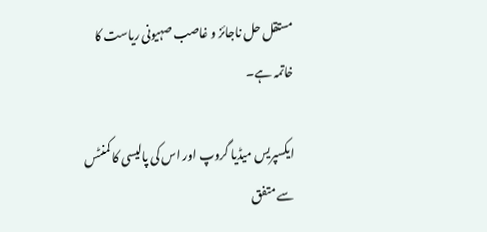مستقل حل ناجائز و غاصب صہیونی ریاست کا خاتمہ ہے۔

ایکسپریس میڈیا گروپ اور اس کی پالیسی کا کمنٹس سے متفق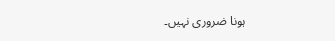ہونا ضروری نہیں۔